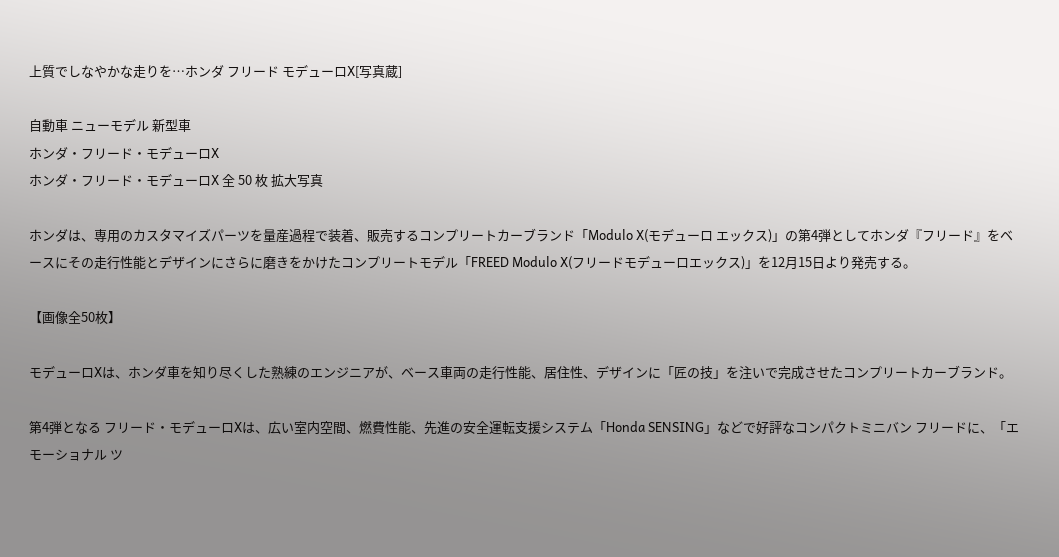上質でしなやかな走りを…ホンダ フリード モデューロX[写真蔵]

自動車 ニューモデル 新型車
ホンダ・フリード・モデューロX
ホンダ・フリード・モデューロX 全 50 枚 拡大写真

ホンダは、専用のカスタマイズパーツを量産過程で装着、販売するコンプリートカーブランド「Modulo X(モデューロ エックス)」の第4弾としてホンダ『フリード』をベースにその走行性能とデザインにさらに磨きをかけたコンプリートモデル「FREED Modulo X(フリードモデューロエックス)」を12月15日より発売する。

【画像全50枚】

モデューロXは、ホンダ車を知り尽くした熟練のエンジニアが、ベース車両の走行性能、居住性、デザインに「匠の技」を注いで完成させたコンプリートカーブランド。

第4弾となる フリード・モデューロXは、広い室内空間、燃費性能、先進の安全運転支援システム「Honda SENSING」などで好評なコンパクトミニバン フリードに、「エモーショナル ツ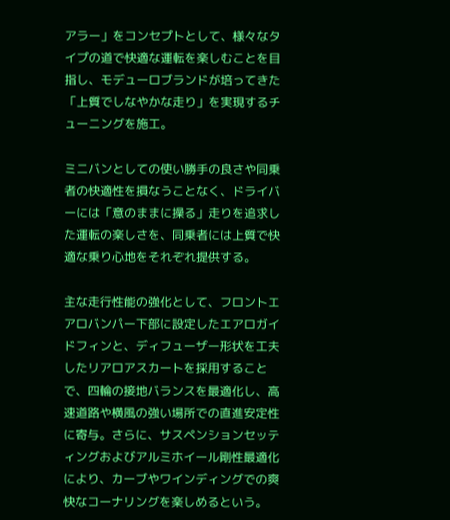アラー」をコンセプトとして、様々なタイプの道で快適な運転を楽しむことを目指し、モデューロブランドが培ってきた「上質でしなやかな走り」を実現するチューニングを施工。

ミニバンとしての使い勝手の良さや同乗者の快適性を損なうことなく、ドライバーには「意のままに操る」走りを追求した運転の楽しさを、同乗者には上質で快適な乗り心地をそれぞれ提供する。

主な走行性能の強化として、フロントエアロバンパー下部に設定したエアロガイドフィンと、ディフューザー形状を工夫したリアロアスカートを採用することで、四輪の接地バランスを最適化し、高速道路や横風の強い場所での直進安定性に寄与。さらに、サスペンションセッティングおよびアルミホイール剛性最適化により、カーブやワインディングでの爽快なコーナリングを楽しめるという。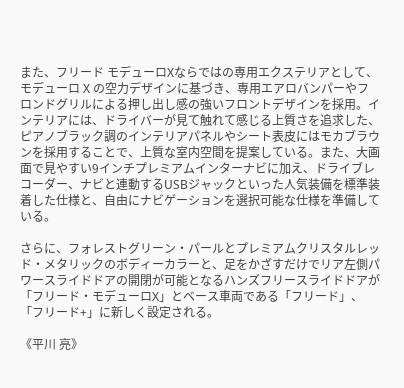また、フリード モデューロXならではの専用エクステリアとして、モデューロ X の空力デザインに基づき、専用エアロバンパーやフロンドグリルによる押し出し感の強いフロントデザインを採用。インテリアには、ドライバーが見て触れて感じる上質さを追求した、ピアノブラック調のインテリアパネルやシート表皮にはモカブラウンを採用することで、上質な室内空間を提案している。また、大画面で見やすい9インチプレミアムインターナビに加え、ドライブレコーダー、ナビと連動するUSBジャックといった人気装備を標準装着した仕様と、自由にナビゲーションを選択可能な仕様を準備している。

さらに、フォレストグリーン・パールとプレミアムクリスタルレッド・メタリックのボディーカラーと、足をかざすだけでリア左側パワースライドドアの開閉が可能となるハンズフリースライドドアが「フリード・モデューロX」とベース車両である「フリード」、「フリード+」に新しく設定される。

《平川 亮》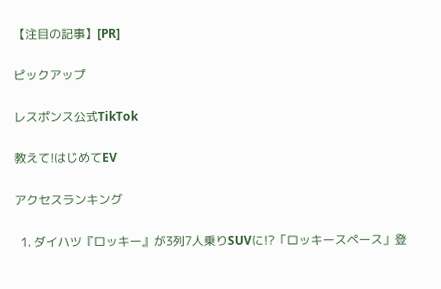【注目の記事】[PR]

ピックアップ

レスポンス公式TikTok

教えて!はじめてEV

アクセスランキング

  1. ダイハツ『ロッキー』が3列7人乗りSUVに!?「ロッキースペース」登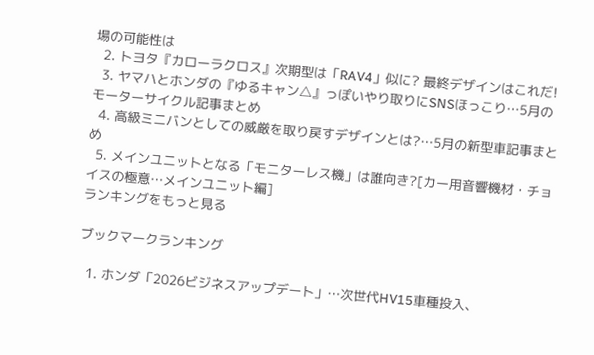場の可能性は
  2. トヨタ『カローラクロス』次期型は「RAV4」似に? 最終デザインはこれだ!
  3. ヤマハとホンダの『ゆるキャン△』っぽいやり取りにSNSほっこり…5月のモーターサイクル記事まとめ
  4. 高級ミニバンとしての威厳を取り戻すデザインとは?…5月の新型車記事まとめ
  5. メインユニットとなる「モニターレス機」は誰向き?[カー用音響機材・チョイスの極意…メインユニット編]
ランキングをもっと見る

ブックマークランキング

  1. ホンダ「2026ビジネスアップデート」…次世代HV15車種投入、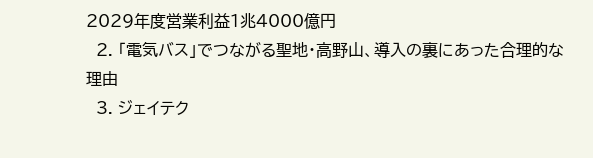2029年度営業利益1兆4000億円
  2. 「電気バス」でつながる聖地・高野山、導入の裏にあった合理的な理由
  3. ジェイテク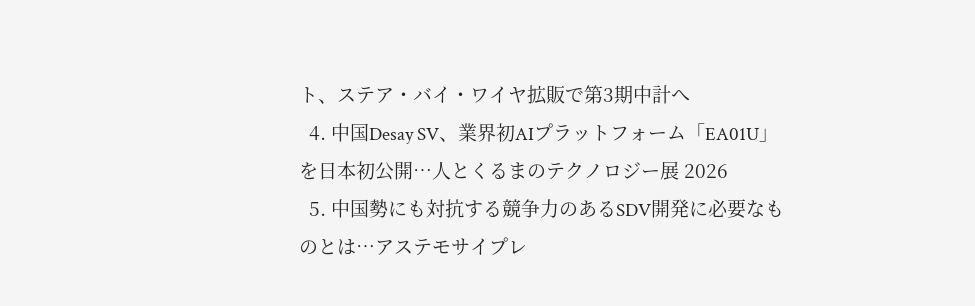ト、ステア・バイ・ワイヤ拡販で第3期中計へ
  4. 中国Desay SV、業界初AIプラットフォーム「EA01U」を日本初公開…人とくるまのテクノロジー展 2026
  5. 中国勢にも対抗する競争力のあるSDV開発に必要なものとは…アステモサイプレ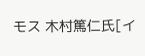モス 木村篤仁氏[イ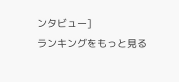ンタビュー]
ランキングをもっと見る